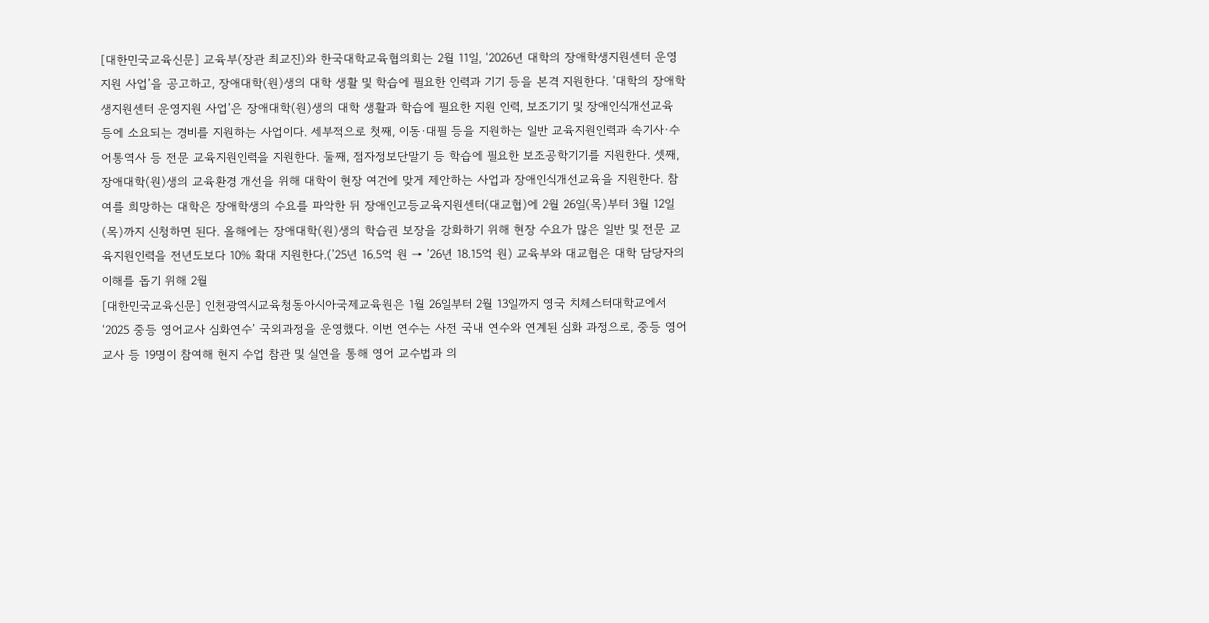[대한민국교육신문] 교육부(장관 최교진)와 한국대학교육협의회는 2월 11일, ‘2026년 대학의 장애학생지원센터 운영지원 사업’을 공고하고, 장애대학(원)생의 대학 생활 및 학습에 필요한 인력과 기기 등을 본격 지원한다. ‘대학의 장애학생지원센터 운영지원 사업’은 장애대학(원)생의 대학 생활과 학습에 필요한 지원 인력, 보조기기 및 장애인식개선교육 등에 소요되는 경비를 지원하는 사업이다. 세부적으로 첫째, 이동·대필 등을 지원하는 일반 교육지원인력과 속기사·수어통역사 등 전문 교육지원인력을 지원한다. 둘째, 점자정보단말기 등 학습에 필요한 보조공학기기를 지원한다. 셋째, 장애대학(원)생의 교육환경 개선을 위해 대학이 현장 여건에 맞게 제안하는 사업과 장애인식개선교육을 지원한다. 참여를 희망하는 대학은 장애학생의 수요를 파악한 뒤 장애인고등교육지원센터(대교협)에 2월 26일(목)부터 3월 12일(목)까지 신청하면 된다. 올해에는 장애대학(원)생의 학습권 보장을 강화하기 위해 현장 수요가 많은 일반 및 전문 교육지원인력을 전년도보다 10% 확대 지원한다.(’25년 16.5억 원 → ’26년 18.15억 원) 교육부와 대교협은 대학 담당자의 이해를 돕기 위해 2월
[대한민국교육신문] 인천광역시교육청동아시아국제교육원은 1월 26일부터 2월 13일까지 영국 치체스터대학교에서 ‘2025 중등 영어교사 심화연수’ 국외과정을 운영했다. 이번 연수는 사전 국내 연수와 연계된 심화 과정으로, 중등 영어교사 등 19명이 참여해 현지 수업 참관 및 실연을 통해 영어 교수법과 의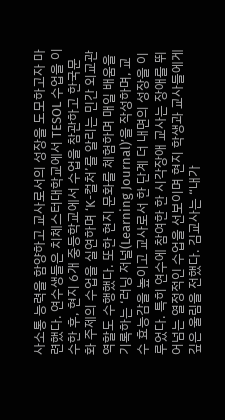사소통 능력을 함양하고 교사로서의 성장을 도모하고자 마련했다. 연수생들은 치체스터대학교에서 TESOL 수업을 이수한 후, 현지 6개 중등학교에서 수업을 참관하고 한국문화 주제의 수업을 실연하며 ‘K-컬처’를 알리는 민간 외교관 역할도 수행했다. 또한 현지 문화를 체험하며 매일 배움을 기록하는 ‘러닝 저널(Learning Journal)’을 작성하며, 교수 효능감을 높이고 교사로서 한 단계 더 내면의 성장을 이루었다. 특히 연수에 참여한 한 시각장애 교사는 장애를 뛰어넘는 열정적인 수업을 선보이며 현지 학생과 교사들에게 깊은 울림을 전했다. 김교사는 “내가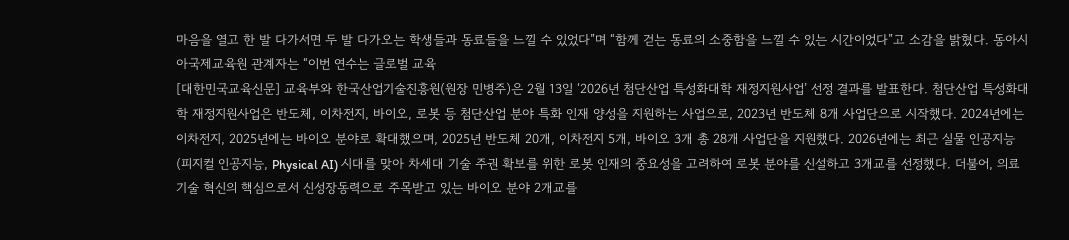마음을 열고 한 발 다가서면 두 발 다가오는 학생들과 동료들을 느낄 수 있었다”며 “함께 걷는 동료의 소중함을 느낄 수 있는 시간이었다”고 소감을 밝혔다. 동아시아국제교육원 관계자는 “이번 연수는 글로벌 교육
[대한민국교육신문] 교육부와 한국산업기술진흥원(원장 민병주)은 2월 13일 ‘2026년 첨단산업 특성화대학 재정지원사업’ 선정 결과를 발표한다. 첨단산업 특성화대학 재정지원사업은 반도체, 이차전지, 바이오, 로봇 등 첨단산업 분야 특화 인재 양성을 지원하는 사업으로, 2023년 반도체 8개 사업단으로 시작했다. 2024년에는 이차전지, 2025년에는 바이오 분야로 확대했으며, 2025년 반도체 20개, 이차전지 5개, 바이오 3개 총 28개 사업단을 지원했다. 2026년에는 최근 실물 인공지능(피지컬 인공지능, Physical AI) 시대를 맞아 차세대 기술 주권 확보를 위한 로봇 인재의 중요성을 고려하여 로봇 분야를 신설하고 3개교를 선정했다. 더불어, 의료 기술 혁신의 핵심으로서 신성장동력으로 주목받고 있는 바이오 분야 2개교를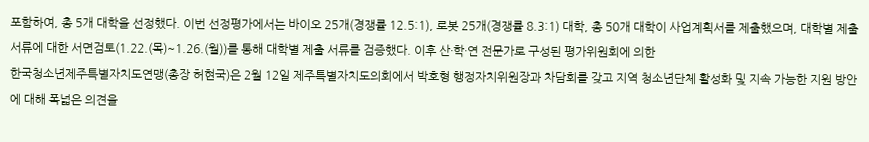포함하여, 총 5개 대학을 선정했다. 이번 선정평가에서는 바이오 25개(경쟁률 12.5:1), 로봇 25개(경쟁률 8.3:1) 대학, 총 50개 대학이 사업계획서를 제출했으며, 대학별 제출 서류에 대한 서면검토(1.22.(목)~1.26.(월))를 통해 대학별 제출 서류를 검증했다. 이후 산·학·연 전문가로 구성된 평가위원회에 의한
한국청소년제주특별자치도연맹(총장 허현국)은 2월 12일 제주특별자치도의회에서 박호형 행정자치위원장과 차담회를 갖고 지역 청소년단체 활성화 및 지속 가능한 지원 방안에 대해 폭넓은 의견을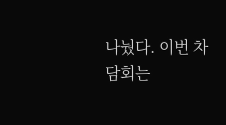나눴다. 이번 차담회는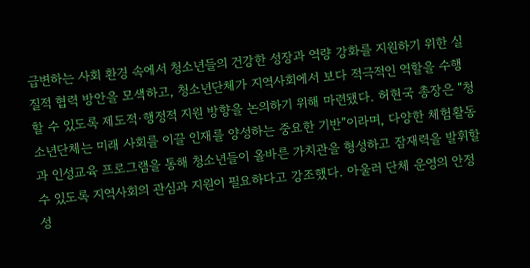급변하는 사회 환경 속에서 청소년들의 건강한 성장과 역량 강화를 지원하기 위한 실질적 협력 방안을 모색하고, 청소년단체가 지역사회에서 보다 적극적인 역할을 수행할 수 있도록 제도적·행정적 지원 방향을 논의하기 위해 마련됐다. 허현국 총장은 “청소년단체는 미래 사회를 이끌 인재를 양성하는 중요한 기반”이라며, 다양한 체험활동과 인성교육 프로그램을 통해 청소년들이 올바른 가치관을 형성하고 잠재력을 발휘할 수 있도록 지역사회의 관심과 지원이 필요하다고 강조했다. 아울러 단체 운영의 안정성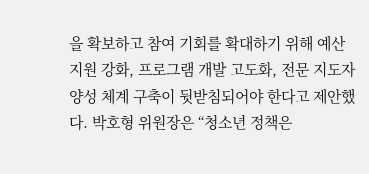을 확보하고 참여 기회를 확대하기 위해 예산 지원 강화, 프로그램 개발 고도화, 전문 지도자 양성 체계 구축이 뒷받침되어야 한다고 제안했다. 박호형 위원장은 “청소년 정책은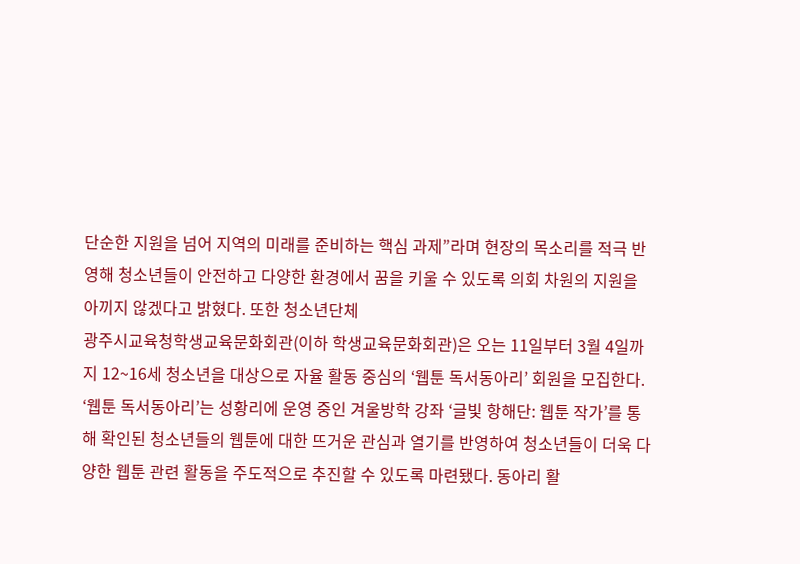단순한 지원을 넘어 지역의 미래를 준비하는 핵심 과제”라며 현장의 목소리를 적극 반영해 청소년들이 안전하고 다양한 환경에서 꿈을 키울 수 있도록 의회 차원의 지원을 아끼지 않겠다고 밝혔다. 또한 청소년단체
광주시교육청학생교육문화회관(이하 학생교육문화회관)은 오는 11일부터 3월 4일까지 12~16세 청소년을 대상으로 자율 활동 중심의 ‘웹툰 독서동아리’ 회원을 모집한다. ‘웹툰 독서동아리’는 성황리에 운영 중인 겨울방학 강좌 ‘글빛 항해단: 웹툰 작가’를 통해 확인된 청소년들의 웹툰에 대한 뜨거운 관심과 열기를 반영하여 청소년들이 더욱 다양한 웹툰 관련 활동을 주도적으로 추진할 수 있도록 마련됐다. 동아리 활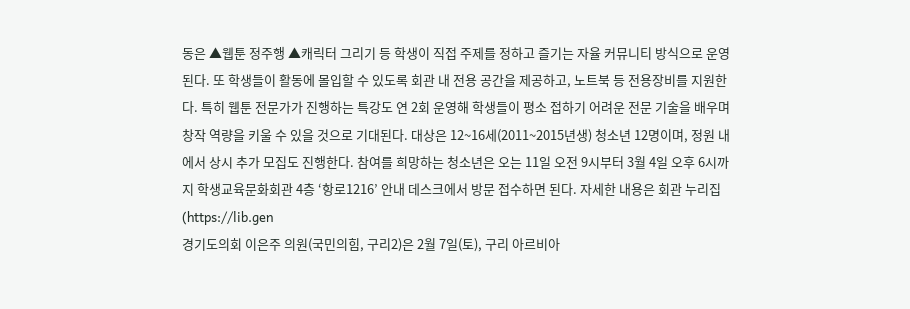동은 ▲웹툰 정주행 ▲캐릭터 그리기 등 학생이 직접 주제를 정하고 즐기는 자율 커뮤니티 방식으로 운영된다. 또 학생들이 활동에 몰입할 수 있도록 회관 내 전용 공간을 제공하고, 노트북 등 전용장비를 지원한다. 특히 웹툰 전문가가 진행하는 특강도 연 2회 운영해 학생들이 평소 접하기 어려운 전문 기술을 배우며 창작 역량을 키울 수 있을 것으로 기대된다. 대상은 12~16세(2011~2015년생) 청소년 12명이며, 정원 내에서 상시 추가 모집도 진행한다. 참여를 희망하는 청소년은 오는 11일 오전 9시부터 3월 4일 오후 6시까지 학생교육문화회관 4층 ‘항로1216’ 안내 데스크에서 방문 접수하면 된다. 자세한 내용은 회관 누리집(https://lib.gen
경기도의회 이은주 의원(국민의힘, 구리2)은 2월 7일(토), 구리 아르비아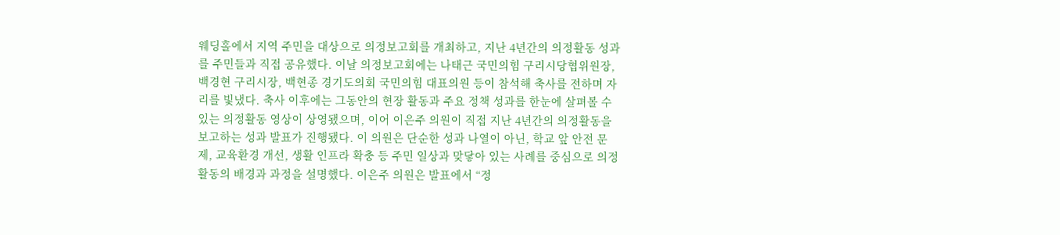웨딩홀에서 지역 주민을 대상으로 의정보고회를 개최하고, 지난 4년간의 의정활동 성과를 주민들과 직접 공유했다. 이날 의정보고회에는 나태근 국민의힘 구리시당협위원장, 백경현 구리시장, 백현종 경기도의회 국민의힘 대표의원 등이 참석해 축사를 전하며 자리를 빛냈다. 축사 이후에는 그동안의 현장 활동과 주요 정책 성과를 한눈에 살펴볼 수 있는 의정활동 영상이 상영됐으며, 이어 이은주 의원이 직접 지난 4년간의 의정활동을 보고하는 성과 발표가 진행됐다. 이 의원은 단순한 성과 나열이 아닌, 학교 앞 안전 문제, 교육환경 개선, 생활 인프라 확충 등 주민 일상과 맞닿아 있는 사례를 중심으로 의정활동의 배경과 과정을 설명했다. 이은주 의원은 발표에서 “정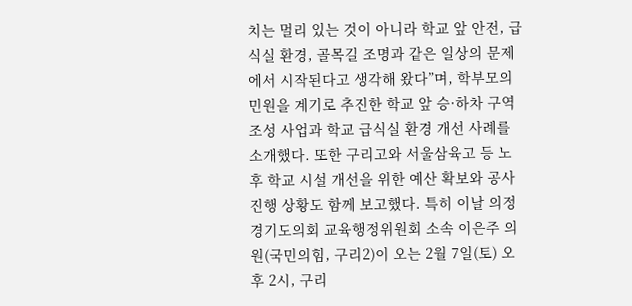치는 멀리 있는 것이 아니라 학교 앞 안전, 급식실 환경, 골목길 조명과 같은 일상의 문제에서 시작된다고 생각해 왔다”며, 학부모의 민원을 계기로 추진한 학교 앞 승·하차 구역 조성 사업과 학교 급식실 환경 개선 사례를 소개했다. 또한 구리고와 서울삼육고 등 노후 학교 시설 개선을 위한 예산 확보와 공사 진행 상황도 함께 보고했다. 특히 이날 의정
경기도의회 교육행정위원회 소속 이은주 의원(국민의힘, 구리2)이 오는 2월 7일(토) 오후 2시, 구리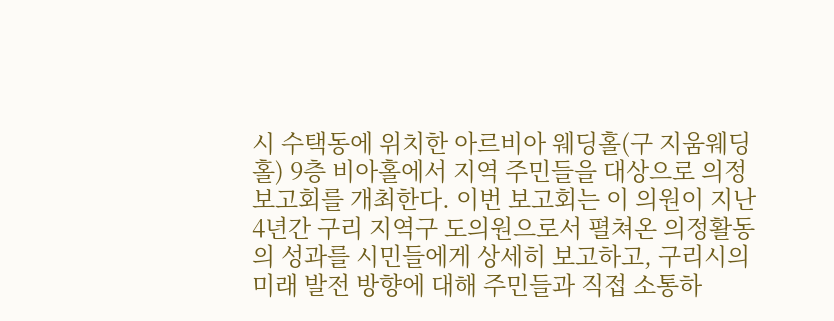시 수택동에 위치한 아르비아 웨딩홀(구 지움웨딩홀) 9층 비아홀에서 지역 주민들을 대상으로 의정보고회를 개최한다. 이번 보고회는 이 의원이 지난 4년간 구리 지역구 도의원으로서 펼쳐온 의정활동의 성과를 시민들에게 상세히 보고하고, 구리시의 미래 발전 방향에 대해 주민들과 직접 소통하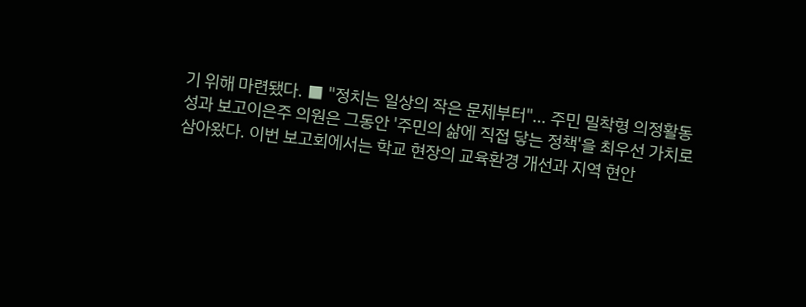기 위해 마련됐다. ■ "정치는 일상의 작은 문제부터"… 주민 밀착형 의정활동 성과 보고이은주 의원은 그동안 '주민의 삶에 직접 닿는 정책'을 최우선 가치로 삼아왔다. 이번 보고회에서는 학교 현장의 교육환경 개선과 지역 현안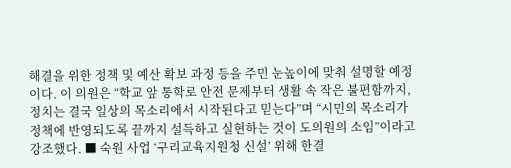해결을 위한 정책 및 예산 확보 과정 등을 주민 눈높이에 맞춰 설명할 예정이다. 이 의원은 “학교 앞 통학로 안전 문제부터 생활 속 작은 불편함까지, 정치는 결국 일상의 목소리에서 시작된다고 믿는다”며 “시민의 목소리가 정책에 반영되도록 끝까지 설득하고 실현하는 것이 도의원의 소임”이라고 강조했다. ■ 숙원 사업 ‘구리교육지원청 신설’ 위해 한결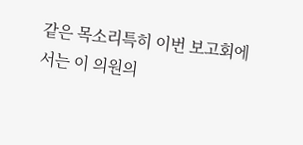같은 목소리특히 이번 보고회에서는 이 의원의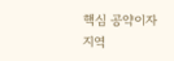핵심 공약이자 지역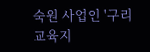숙원 사업인 '구리교육지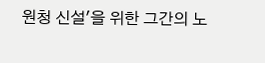원청 신설'을 위한 그간의 노